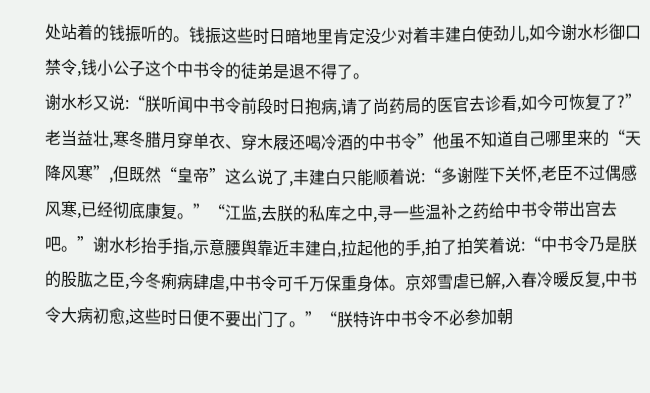处站着的钱振听的。钱振这些时日暗地里肯定没少对着丰建白使劲儿,如今谢水杉御口禁令,钱小公子这个中书令的徒弟是退不得了。
谢水杉又说:“朕听闻中书令前段时日抱病,请了尚药局的医官去诊看,如今可恢复了?”
老当益壮,寒冬腊月穿单衣、穿木屐还喝冷酒的中书令”他虽不知道自己哪里来的“天降风寒”,但既然“皇帝”这么说了,丰建白只能顺着说:“多谢陛下关怀,老臣不过偶感风寒,已经彻底康复。”“江监,去朕的私库之中,寻一些温补之药给中书令带出宫去吧。”谢水杉抬手指,示意腰舆靠近丰建白,拉起他的手,拍了拍笑着说:“中书令乃是朕的股肱之臣,今冬痢病肆虐,中书令可千万保重身体。京郊雪虐已解,入春冷暖反复,中书令大病初愈,这些时日便不要出门了。”“朕特许中书令不必参加朝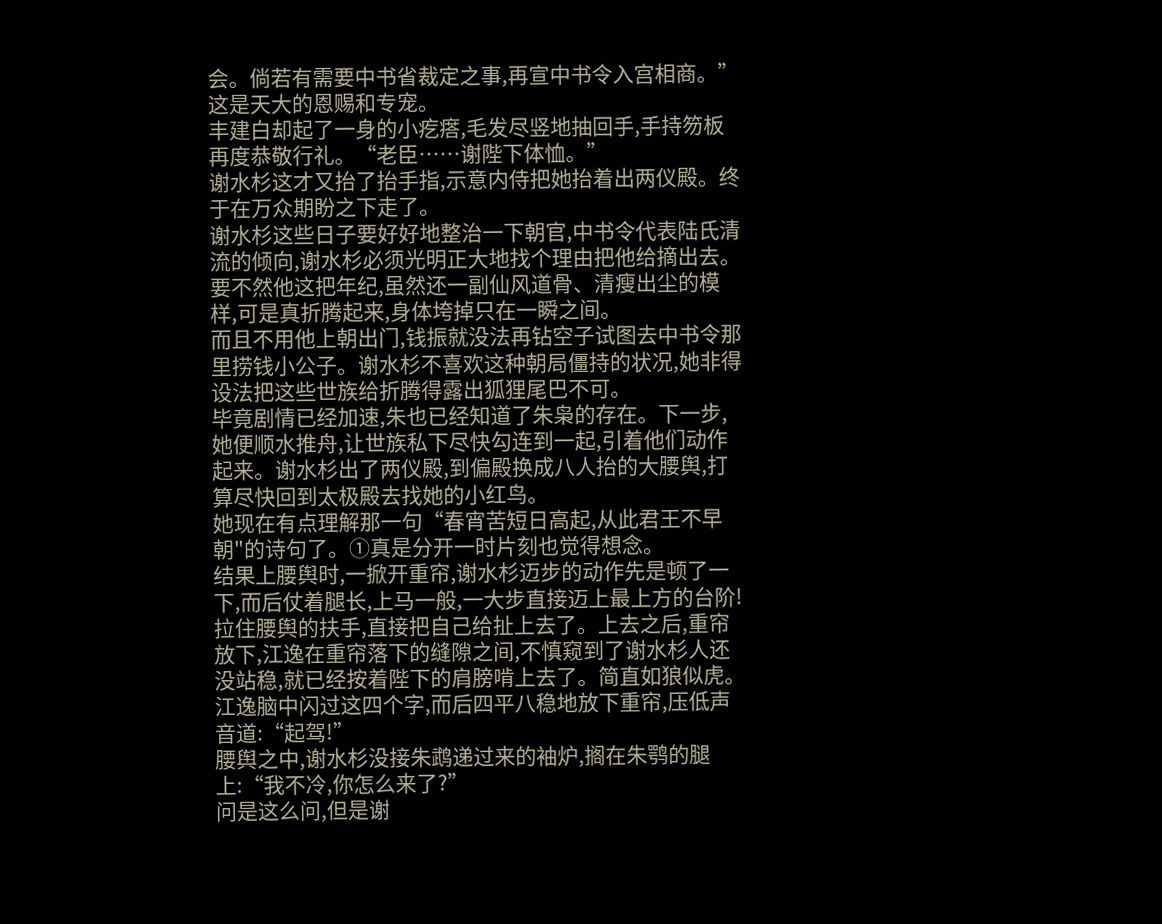会。倘若有需要中书省裁定之事,再宣中书令入宫相商。”
这是天大的恩赐和专宠。
丰建白却起了一身的小疙瘩,毛发尽竖地抽回手,手持笏板再度恭敬行礼。“老臣……谢陛下体恤。”
谢水杉这才又抬了抬手指,示意内侍把她抬着出两仪殿。终于在万众期盼之下走了。
谢水杉这些日子要好好地整治一下朝官,中书令代表陆氏清流的倾向,谢水杉必须光明正大地找个理由把他给摘出去。要不然他这把年纪,虽然还一副仙风道骨、清瘦出尘的模样,可是真折腾起来,身体垮掉只在一瞬之间。
而且不用他上朝出门,钱振就没法再钻空子试图去中书令那里捞钱小公子。谢水杉不喜欢这种朝局僵持的状况,她非得设法把这些世族给折腾得露出狐狸尾巴不可。
毕竟剧情已经加速,朱也已经知道了朱枭的存在。下一步,她便顺水推舟,让世族私下尽快勾连到一起,引着他们动作起来。谢水杉出了两仪殿,到偏殿换成八人抬的大腰舆,打算尽快回到太极殿去找她的小红鸟。
她现在有点理解那一句“春宵苦短日高起,从此君王不早朝"的诗句了。①真是分开一时片刻也觉得想念。
结果上腰舆时,一掀开重帘,谢水杉迈步的动作先是顿了一下,而后仗着腿长,上马一般,一大步直接迈上最上方的台阶!拉住腰舆的扶手,直接把自己给扯上去了。上去之后,重帘放下,江逸在重帘落下的缝隙之间,不慎窥到了谢水杉人还没站稳,就已经按着陛下的肩膀啃上去了。简直如狼似虎。
江逸脑中闪过这四个字,而后四平八稳地放下重帘,压低声音道:“起驾!”
腰舆之中,谢水杉没接朱鹉递过来的袖炉,搁在朱鹗的腿上:“我不冷,你怎么来了?”
问是这么问,但是谢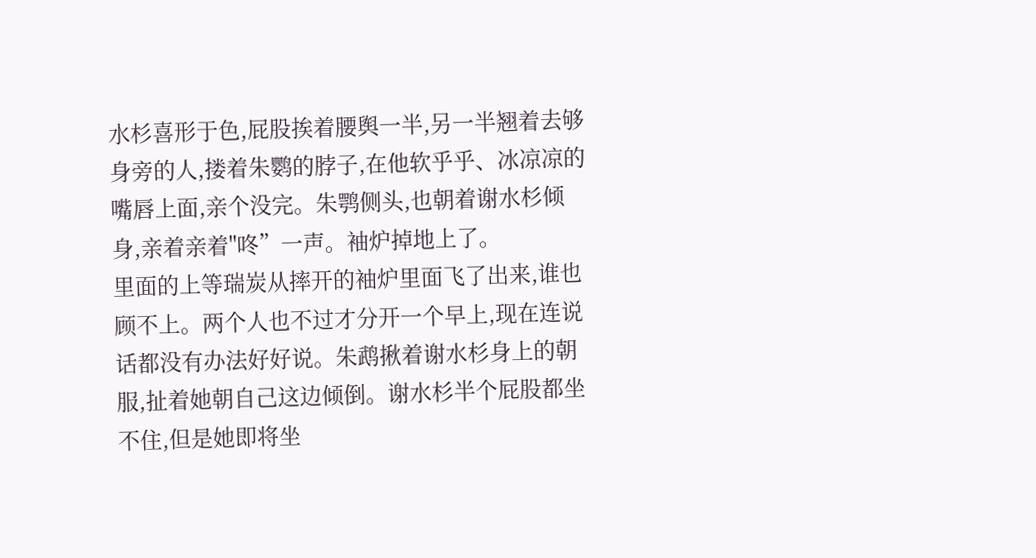水杉喜形于色,屁股挨着腰舆一半,另一半翘着去够身旁的人,搂着朱鹦的脖子,在他软乎乎、冰凉凉的嘴唇上面,亲个没完。朱鹗侧头,也朝着谢水杉倾身,亲着亲着"咚”一声。袖炉掉地上了。
里面的上等瑞炭从摔开的袖炉里面飞了出来,谁也顾不上。两个人也不过才分开一个早上,现在连说话都没有办法好好说。朱鹉揪着谢水杉身上的朝服,扯着她朝自己这边倾倒。谢水杉半个屁股都坐不住,但是她即将坐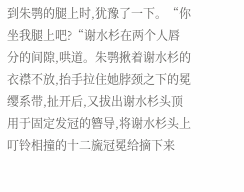到朱鹗的腿上时,犹豫了一下。“你坐我腿上吧?“谢水杉在两个人唇分的间隙,哄道。朱鹗揪着谢水杉的衣襟不放,抬手拉住她脖颈之下的冕缨系带,扯开后,又拔出谢水杉头顶用于固定发冠的簪导,将谢水杉头上叮铃相撞的十二旒冠冕给摘下来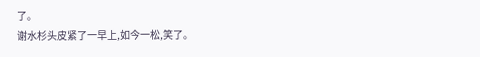了。
谢水杉头皮紧了一早上,如今一松,笑了。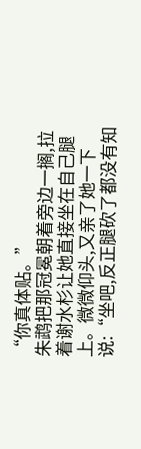“你真体贴。”
朱鹉把那冠冕朝着旁边一搁,拉着谢水杉让她直接坐在自己腿上。微微仰头,又亲了她一下说:“坐吧,反正腿砍了都没有知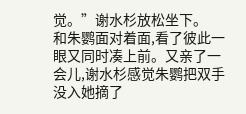觉。”谢水杉放松坐下。
和朱鹦面对着面,看了彼此一眼又同时凑上前。又亲了一会儿,谢水杉感觉朱鹦把双手没入她摘了